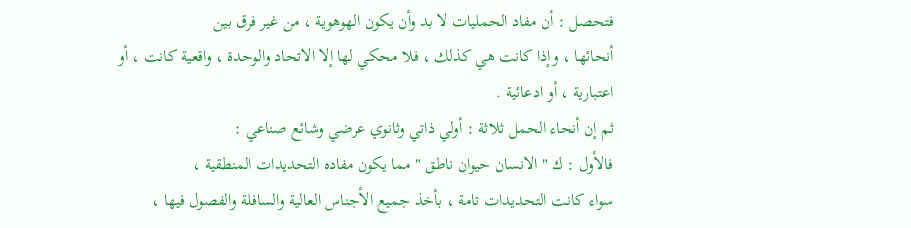فتحصل : أن مفاد الحمليات لا بد وأن يكون الهوهوية ، من غير فرق بين
أنحائها ، وإذا كانت هي كذلك ، فلا محكي لها إلا الاتحاد والوحدة ، واقعية كانت ، أو
اعتبارية ، أو ادعائية .
ثم إن أنحاء الحمل ثلاثة : أولي ذاتي وثانوي عرضي وشائع صناعي :
فالأول : ك " الانسان حيوان ناطق " مما يكون مفاده التحديدات المنطقية ،
سواء كانت التحديدات تامة ، بأخذ جميع الأجناس العالية والسافلة والفصول فيها ،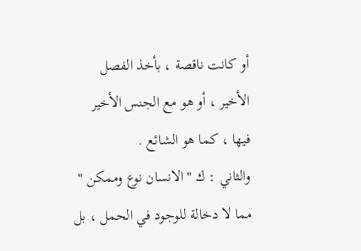أو كانت ناقصة ، بأخذ الفصل الأخير ، أو هو مع الجنس الأخير فيها ، كما هو الشائع .
والثاني : ك " الانسان نوع وممكن " مما لا دخالة للوجود في الحمل ، بل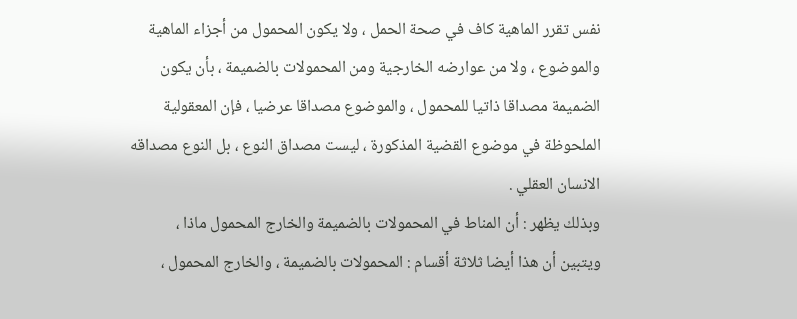نفس تقرر الماهية كاف في صحة الحمل ، ولا يكون المحمول من أجزاء الماهية
والموضوع ، ولا من عوارضه الخارجية ومن المحمولات بالضميمة ، بأن يكون
الضميمة مصداقا ذاتيا للمحمول ، والموضوع مصداقا عرضيا ، فإن المعقولية
الملحوظة في موضوع القضية المذكورة ، ليست مصداق النوع ، بل النوع مصداقه
الانسان العقلي .
وبذلك يظهر : أن المناط في المحمولات بالضميمة والخارج المحمول ماذا ،
ويتبين أن هذا أيضا ثلاثة أقسام : المحمولات بالضميمة ، والخارج المحمول ،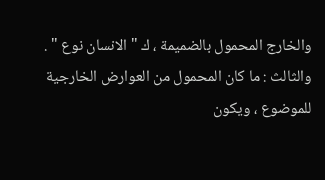والخارج المحمول بالضميمة ، ك " الانسان نوع " .
والثالث : ما كان المحمول من العوارض الخارجية للموضوع ، ويكون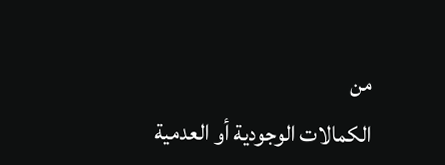من
الكمالات الوجودية أو العدمية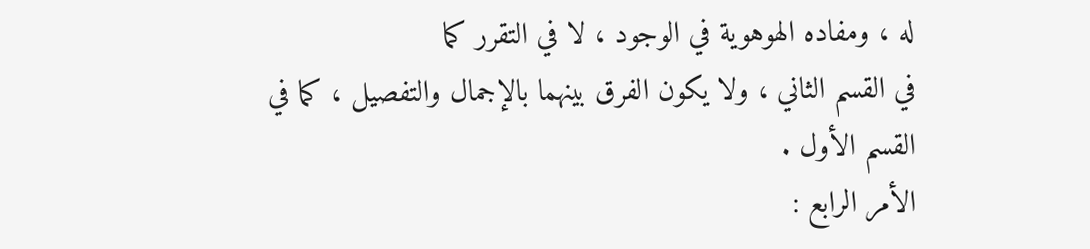له ، ومفاده الهوهوية في الوجود ، لا في التقرر كما
في القسم الثاني ، ولا يكون الفرق بينهما بالإجمال والتفصيل ، كما في القسم الأول .
الأمر الرابع :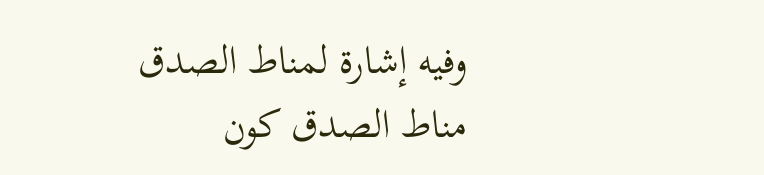وفيه إشارة لمناط الصدق
مناط الصدق كون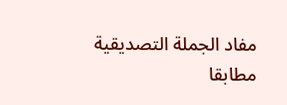مفاد الجملة التصديقية مطابقا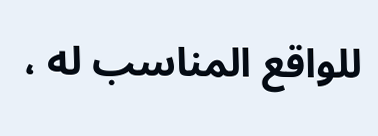للواقع المناسب له ،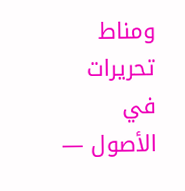ومناط
تحريرات في الأصول —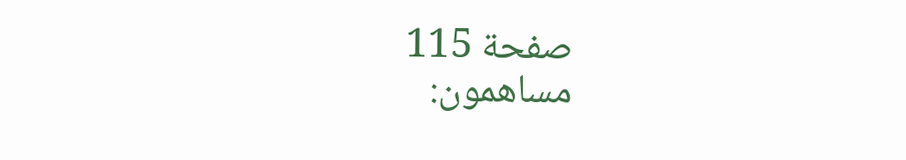صفحة 115
مساهمون: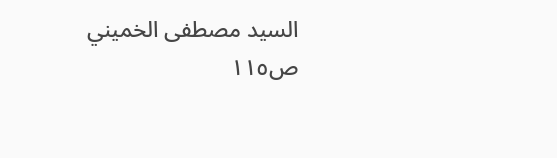السيد مصطفى الخميني
ص١١٥